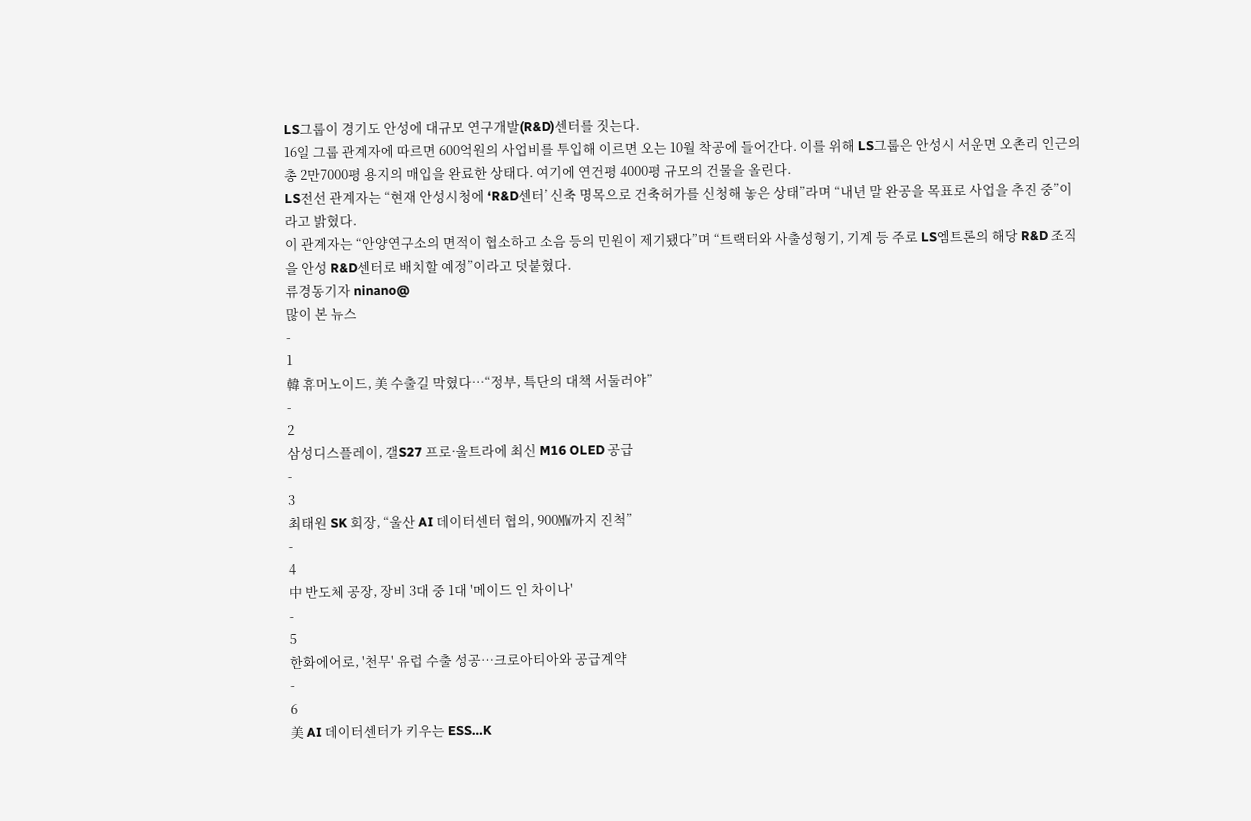LS그룹이 경기도 안성에 대규모 연구개발(R&D)센터를 짓는다.
16일 그룹 관계자에 따르면 600억원의 사업비를 투입해 이르면 오는 10월 착공에 들어간다. 이를 위해 LS그룹은 안성시 서운면 오촌리 인근의 총 2만7000평 용지의 매입을 완료한 상태다. 여기에 연건평 4000평 규모의 건물을 올린다.
LS전선 관계자는 “현재 안성시청에 ‘R&D센터’ 신축 명목으로 건축허가를 신청해 놓은 상태”라며 “내년 말 완공을 목표로 사업을 추진 중”이라고 밝혔다.
이 관계자는 “안양연구소의 면적이 협소하고 소음 등의 민원이 제기됐다”며 “트랙터와 사출성형기, 기계 등 주로 LS엠트론의 해당 R&D 조직을 안성 R&D센터로 배치할 예정”이라고 덧붙혔다.
류경동기자 ninano@
많이 본 뉴스
-
1
韓 휴머노이드, 美 수출길 막혔다…“정부, 특단의 대책 서둘러야”
-
2
삼성디스플레이, 갤S27 프로·울트라에 최신 M16 OLED 공급
-
3
최태원 SK 회장, “울산 AI 데이터센터 협의, 900㎿까지 진척”
-
4
中 반도체 공장, 장비 3대 중 1대 '메이드 인 차이나'
-
5
한화에어로, '천무' 유럽 수출 성공…크로아티아와 공급계약
-
6
美 AI 데이터센터가 키우는 ESS…K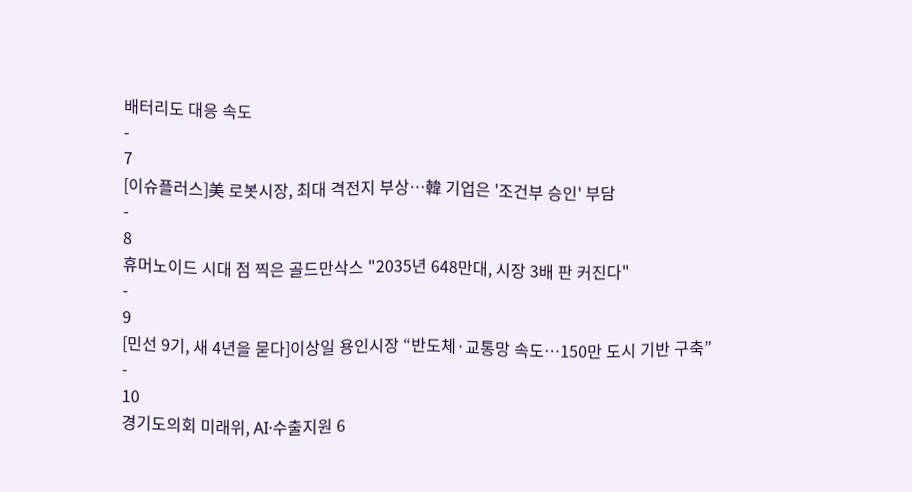배터리도 대응 속도
-
7
[이슈플러스]美 로봇시장, 최대 격전지 부상…韓 기업은 '조건부 승인' 부담
-
8
휴머노이드 시대 점 찍은 골드만삭스 "2035년 648만대, 시장 3배 판 커진다"
-
9
[민선 9기, 새 4년을 묻다]이상일 용인시장 “반도체·교통망 속도…150만 도시 기반 구축”
-
10
경기도의회 미래위, AI·수출지원 6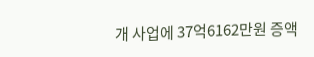개 사업에 37억6162만원 증액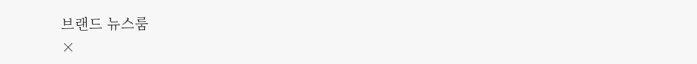브랜드 뉴스룸
×